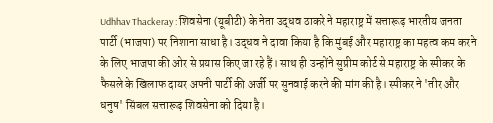Udhhav Thackeray : शिवसेना (यूबीटी) के नेता उद्धव ठाकरे ने महाराष्ट्र में सत्तारूढ़ भारतीय जनता पार्टी (भाजपा) पर निशाना साधा है। उद्धव ने दावा किया है कि मुंबई और महाराष्ट्र का महत्व कम करने के लिए भाजपा की ओर से प्रयास किए जा रहे हैं। साथ ही उन्होंने सुप्रीम कोर्ट से महाराष्ट्र के स्पीकर के फैसले के खिलाफ दायर अपनी पार्टी की अर्जी पर सुनवाई करने की मांग की है। स्पीकर ने 'तीर और धनुष' सिंबल सत्तारूढ़ शिवसेना को दिया है।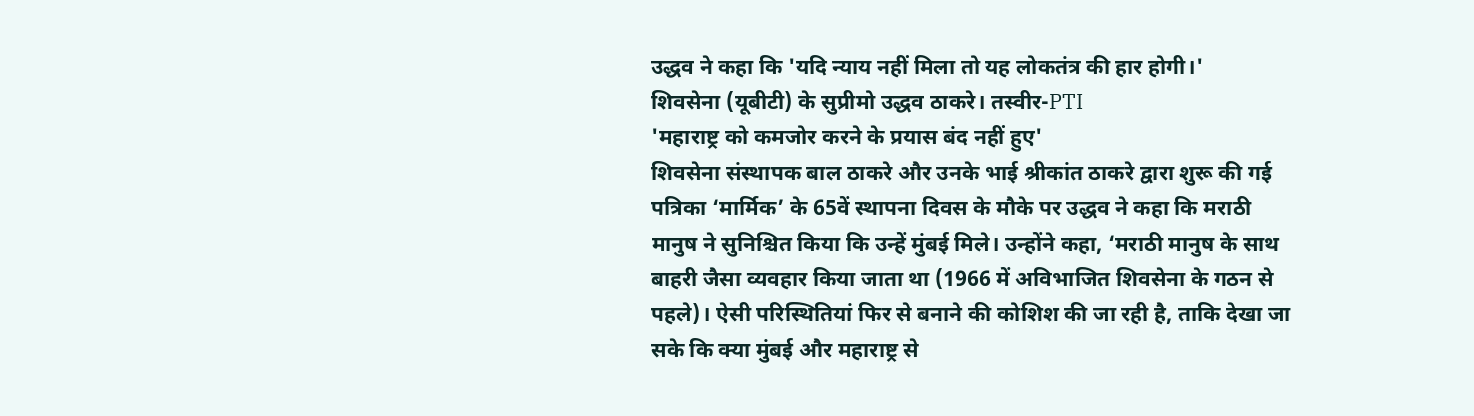उद्धव ने कहा कि 'यदि न्याय नहीं मिला तो यह लोकतंत्र की हार होगी।'
शिवसेना (यूबीटी) के सुप्रीमो उद्धव ठाकरे। तस्वीर-PTI
'महाराष्ट्र को कमजोर करने के प्रयास बंद नहीं हुए'
शिवसेना संस्थापक बाल ठाकरे और उनके भाई श्रीकांत ठाकरे द्वारा शुरू की गई पत्रिका ‘मार्मिक’ के 65वें स्थापना दिवस के मौके पर उद्धव ने कहा कि मराठी मानुष ने सुनिश्चित किया कि उन्हें मुंबई मिले। उन्होंने कहा, ‘मराठी मानुष के साथ बाहरी जैसा व्यवहार किया जाता था (1966 में अविभाजित शिवसेना के गठन से पहले)। ऐसी परिस्थितियां फिर से बनाने की कोशिश की जा रही है, ताकि देखा जा सके कि क्या मुंबई और महाराष्ट्र से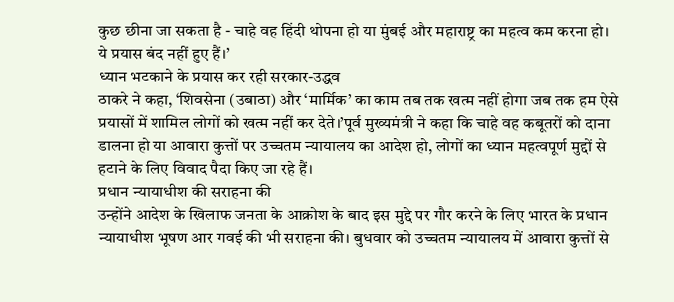कुछ छीना जा सकता है - चाहे वह हिंदी थोपना हो या मुंबई और महाराष्ट्र का महत्व कम करना हो। ये प्रयास बंद नहीं हुए हैं।’
ध्यान भटकाने के प्रयास कर रही सरकार-उद्धव
ठाकरे ने कहा, ‘शिवसेना (उबाठा) और ‘मार्मिक’ का काम तब तक खत्म नहीं होगा जब तक हम ऐसे प्रयासों में शामिल लोगों को खत्म नहीं कर देते।’पूर्व मुख्यमंत्री ने कहा कि चाहे वह कबूतरों को दाना डालना हो या आवारा कुत्तों पर उच्चतम न्यायालय का आदेश हो, लोगों का ध्यान महत्वपूर्ण मुद्दों से हटाने के लिए विवाद पैदा किए जा रहे हैं।
प्रधान न्यायाधीश की सराहना की
उन्होंने आदेश के खिलाफ जनता के आक्रोश के बाद इस मुद्दे पर गौर करने के लिए भारत के प्रधान न्यायाधीश भूषण आर गवई की भी सराहना की। बुधवार को उच्चतम न्यायालय में आवारा कुत्तों से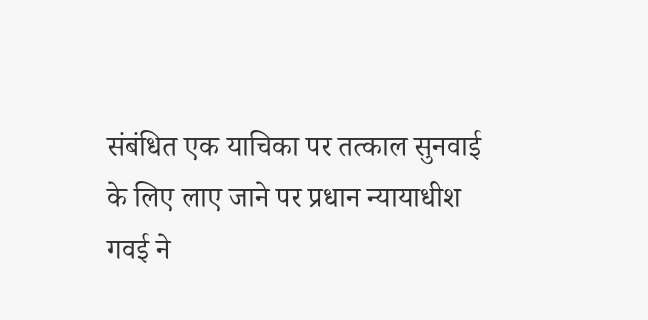संबंधित एक याचिका पर तत्काल सुनवाई के लिए लाए जाने पर प्रधान न्यायाधीश गवई ने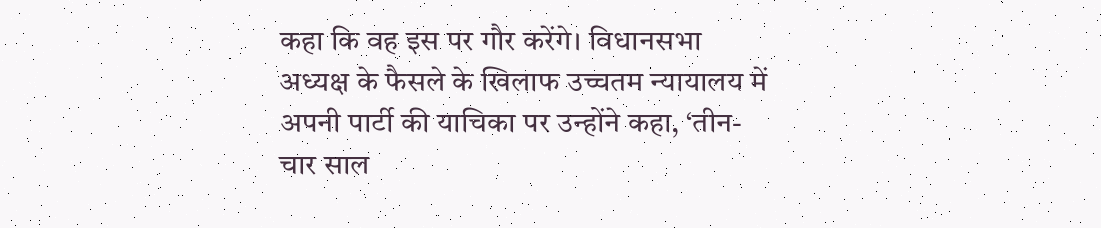कहा कि वह इस पर गौर करेंगे। विधानसभा अध्यक्ष के फैसले के खिलाफ उच्चतम न्यायालय में अपनी पार्टी की याचिका पर उन्होंने कहा, ‘तीन-चार साल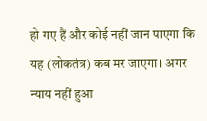हो गए हैं और कोई नहीं जान पाएगा कि यह (लोकतंत्र) कब मर जाएगा। अगर न्याय नहीं हुआ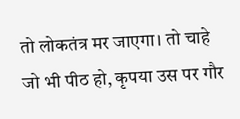तो लोकतंत्र मर जाएगा। तो चाहे जो भी पीठ हो, कृपया उस पर गौर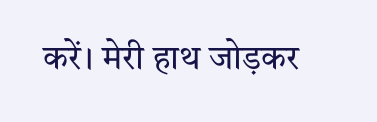करें। मेरी हाथ जोड़कर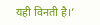यही विनती है।’